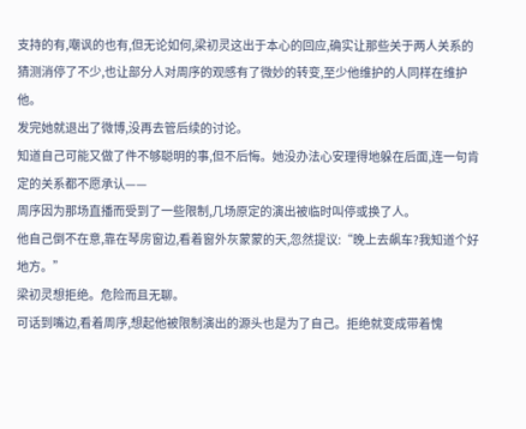支持的有,嘲讽的也有,但无论如何,梁初灵这出于本心的回应,确实让那些关于两人关系的猜测消停了不少,也让部分人对周序的观感有了微妙的转变,至少他维护的人同样在维护他。
发完她就退出了微博,没再去管后续的讨论。
知道自己可能又做了件不够聪明的事,但不后悔。她没办法心安理得地躲在后面,连一句肯定的关系都不愿承认——
周序因为那场直播而受到了一些限制,几场原定的演出被临时叫停或换了人。
他自己倒不在意,靠在琴房窗边,看着窗外灰蒙蒙的天,忽然提议:“晚上去飙车?我知道个好地方。”
梁初灵想拒绝。危险而且无聊。
可话到嘴边,看着周序,想起他被限制演出的源头也是为了自己。拒绝就变成带着愧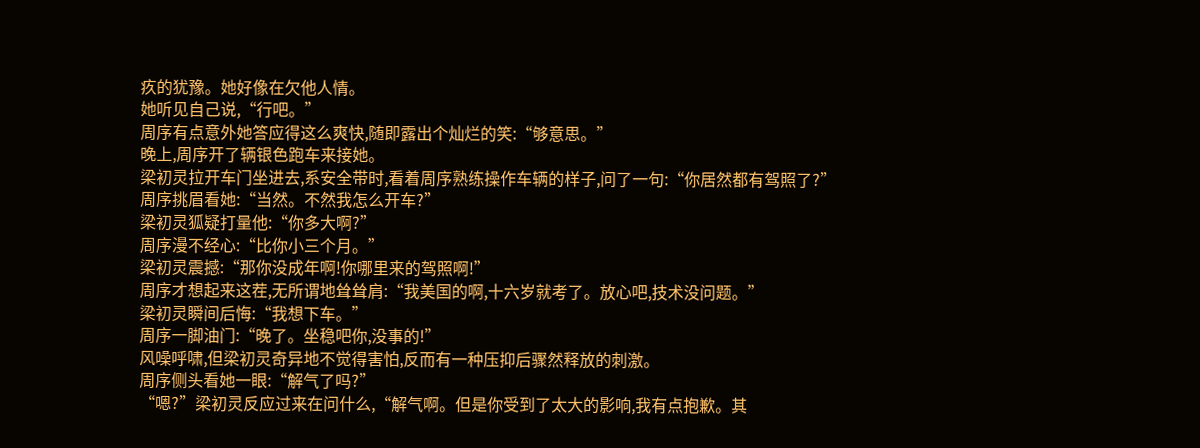疚的犹豫。她好像在欠他人情。
她听见自己说,“行吧。”
周序有点意外她答应得这么爽快,随即露出个灿烂的笑:“够意思。”
晚上,周序开了辆银色跑车来接她。
梁初灵拉开车门坐进去,系安全带时,看着周序熟练操作车辆的样子,问了一句:“你居然都有驾照了?”
周序挑眉看她:“当然。不然我怎么开车?”
梁初灵狐疑打量他:“你多大啊?”
周序漫不经心:“比你小三个月。”
梁初灵震撼:“那你没成年啊!你哪里来的驾照啊!”
周序才想起来这茬,无所谓地耸耸肩:“我美国的啊,十六岁就考了。放心吧,技术没问题。”
梁初灵瞬间后悔:“我想下车。”
周序一脚油门:“晚了。坐稳吧你,没事的!”
风噪呼啸,但梁初灵奇异地不觉得害怕,反而有一种压抑后骤然释放的刺激。
周序侧头看她一眼:“解气了吗?”
“嗯?”梁初灵反应过来在问什么,“解气啊。但是你受到了太大的影响,我有点抱歉。其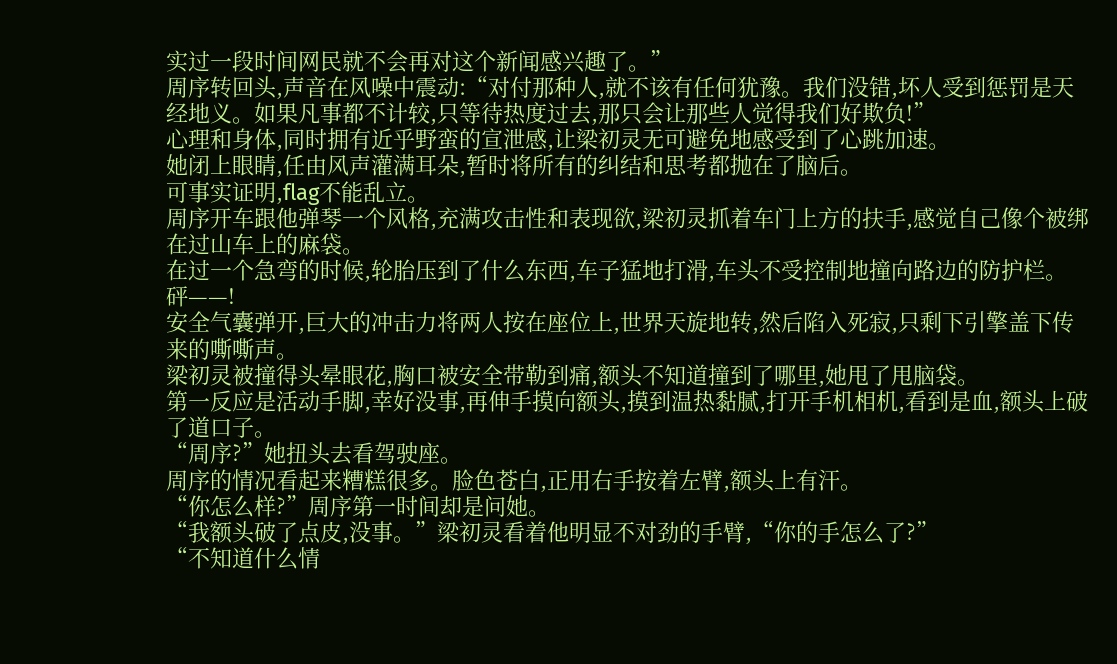实过一段时间网民就不会再对这个新闻感兴趣了。”
周序转回头,声音在风噪中震动:“对付那种人,就不该有任何犹豫。我们没错,坏人受到惩罚是天经地义。如果凡事都不计较,只等待热度过去,那只会让那些人觉得我们好欺负!”
心理和身体,同时拥有近乎野蛮的宣泄感,让梁初灵无可避免地感受到了心跳加速。
她闭上眼睛,任由风声灌满耳朵,暂时将所有的纠结和思考都抛在了脑后。
可事实证明,flag不能乱立。
周序开车跟他弹琴一个风格,充满攻击性和表现欲,梁初灵抓着车门上方的扶手,感觉自己像个被绑在过山车上的麻袋。
在过一个急弯的时候,轮胎压到了什么东西,车子猛地打滑,车头不受控制地撞向路边的防护栏。
砰——!
安全气囊弹开,巨大的冲击力将两人按在座位上,世界天旋地转,然后陷入死寂,只剩下引擎盖下传来的嘶嘶声。
梁初灵被撞得头晕眼花,胸口被安全带勒到痛,额头不知道撞到了哪里,她甩了甩脑袋。
第一反应是活动手脚,幸好没事,再伸手摸向额头,摸到温热黏腻,打开手机相机,看到是血,额头上破了道口子。
“周序?”她扭头去看驾驶座。
周序的情况看起来糟糕很多。脸色苍白,正用右手按着左臂,额头上有汗。
“你怎么样?”周序第一时间却是问她。
“我额头破了点皮,没事。”梁初灵看着他明显不对劲的手臂,“你的手怎么了?”
“不知道什么情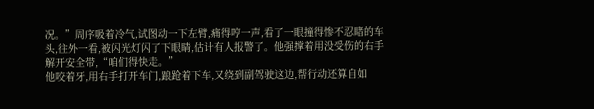况。”周序吸着冷气,试图动一下左臂,痛得哼一声,看了一眼撞得惨不忍睹的车头,往外一看,被闪光灯闪了下眼睛,估计有人报警了。他强撑着用没受伤的右手解开安全带,“咱们得快走。”
他咬着牙,用右手打开车门,踉跄着下车,又绕到副驾驶这边,帮行动还算自如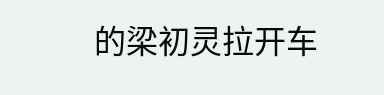的梁初灵拉开车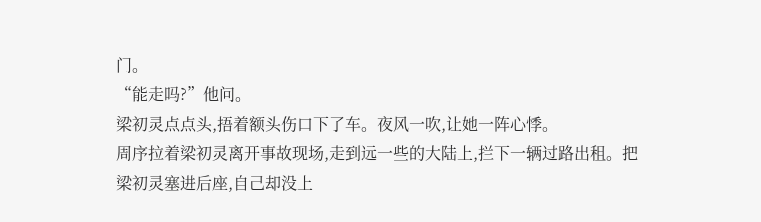门。
“能走吗?”他问。
梁初灵点点头,捂着额头伤口下了车。夜风一吹,让她一阵心悸。
周序拉着梁初灵离开事故现场,走到远一些的大陆上,拦下一辆过路出租。把梁初灵塞进后座,自己却没上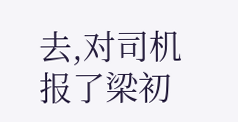去,对司机报了梁初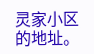灵家小区的地址。